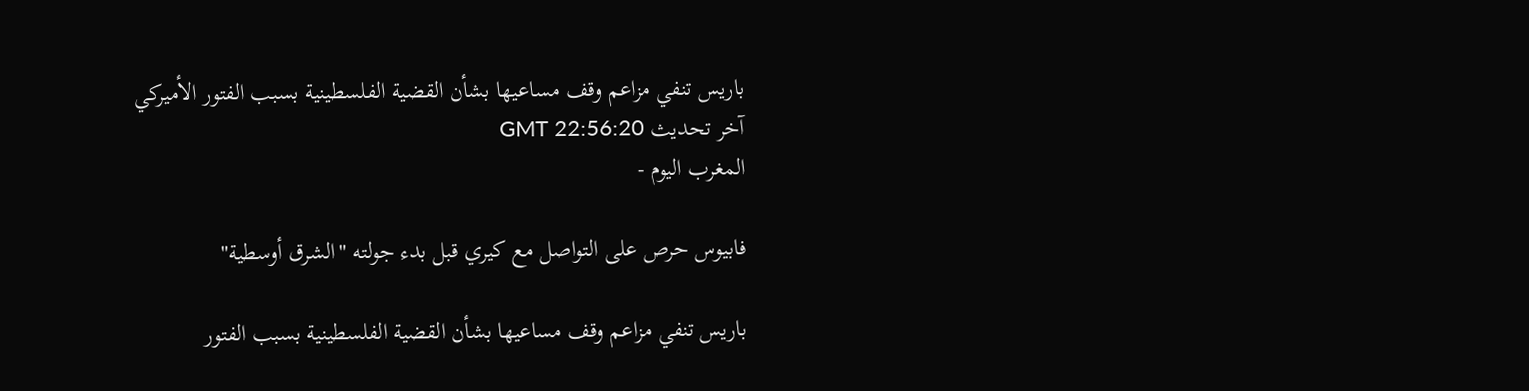باريس تنفي مزاعم وقف مساعيها بشأن القضية الفلسطينية بسبب الفتور الأميركي
آخر تحديث GMT 22:56:20
المغرب اليوم -

فابيوس حرص على التواصل مع كيري قبل بدء جولته "الشرق أوسطية"

باريس تنفي مزاعم وقف مساعيها بشأن القضية الفلسطينية بسبب الفتور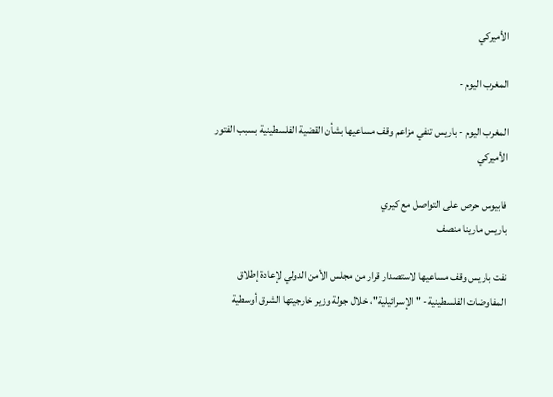الأميركي

المغرب اليوم -

المغرب اليوم - باريس تنفي مزاعم وقف مساعيها بشأن القضية الفلسطينية بسبب الفتور الأميركي

فابيوس حرص على التواصل مع كيري
باريس مارينا منصف

نفت باريس وقف مساعيها لاستصدار قرار من مجلس الأمن الدولي لإعادة إطلاق المفاوضات الفلسطينية- "الإسرائيلية"، خلال جولة وزير خارجيتها الشرق أوسطية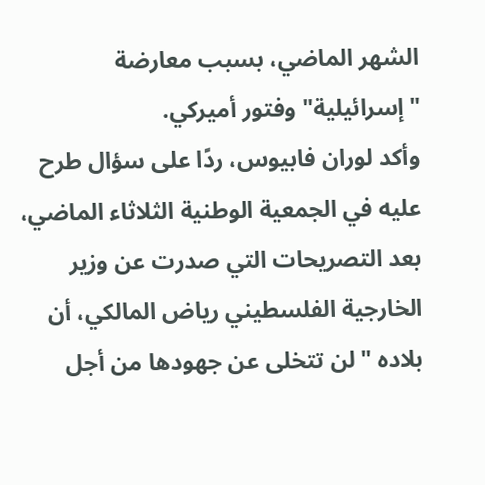الشهر الماضي، بسبب معارضة "إسرائيلية" وفتور أميركي.
وأكد لوران فابيوس، ردًا على سؤال طرح عليه في الجمعية الوطنية الثلاثاء الماضي، بعد التصريحات التي صدرت عن وزير الخارجية الفلسطيني رياض المالكي، أن بلاده "لن تتخلى عن جهودها من أجل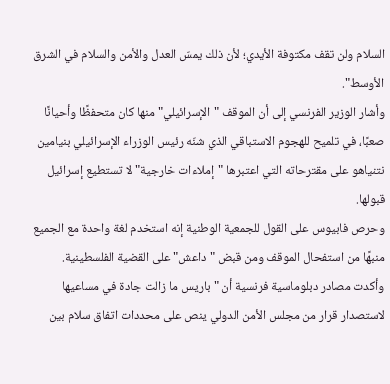السلام ولن تقف مكتوفة الأيدي؛ لأن ذلك يمسّ العدل والأمن والسلام في الشرق الأوسط".
وأشار الوزير الفرنسي إلى أن الموقف "الإسرائيلي" منها كان متحفظًا وأحيانًا صعبًا، في تلميح للهجوم الاستباقي الذي شنّه رئيس الوزراء الإسرائيلي بنيامين نتنياهو على مقترحاته التي اعتبرها "إملاءات خارجية" لا تستطيع إسرائيل قبولها.
وحرص فابيوس على القول للجمعية الوطنية إنه استخدم لغة واحدة مع الجميع منبهًا من استفحال الموقف ومن قبض "داعش" على القضية الفلسطينية.
وأكدت مصادر دبلوماسية فرنسية أن "باريس ما زالت جادة في مساعيها لاستصدار قرار من مجلس الأمن الدولي ينص على محددات اتفاق سلام بين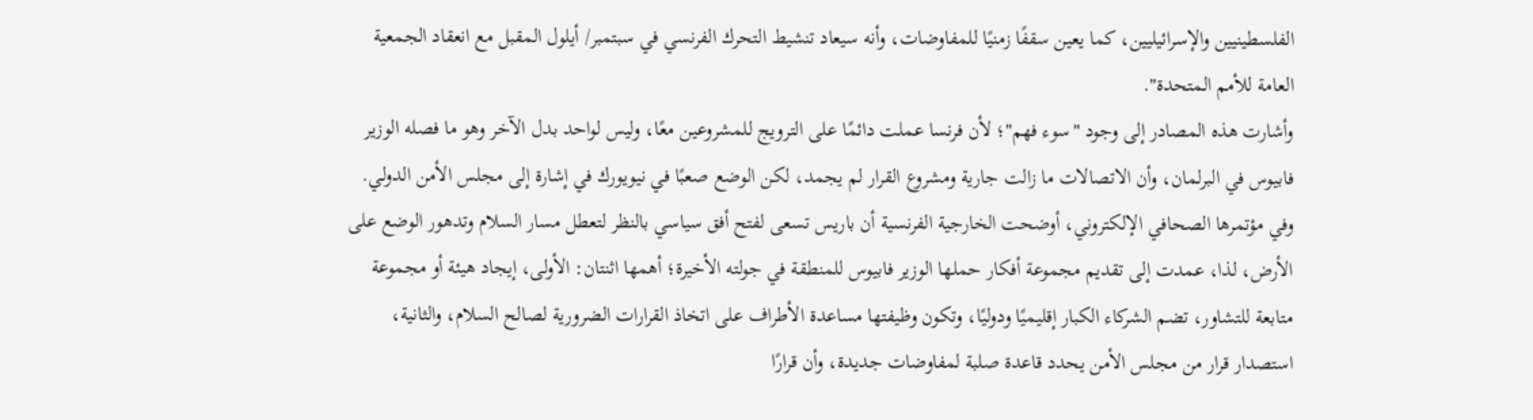الفلسطينيين والإسرائيليين، كما يعين سقفًا زمنيًا للمفاوضات، وأنه سيعاد تنشيط التحرك الفرنسي في سبتمبر/ أيلول المقبل مع انعقاد الجمعية العامة للأمم المتحدة".
وأشارت هذه المصادر إلى وجود "سوء فهم"؛ لأن فرنسا عملت دائمًا على الترويج للمشروعين معًا، وليس لواحد بدل الآخر وهو ما فصله الوزير فابيوس في البرلمان، وأن الاتصالات ما زالت جارية ومشروع القرار لم يجمد، لكن الوضع صعبًا في نيويورك في إشارة إلى مجلس الأمن الدولي.
وفي مؤتمرها الصحافي الإلكتروني، أوضحت الخارجية الفرنسية أن باريس تسعى لفتح أفق سياسي بالنظر لتعطل مسار السلام وتدهور الوضع على الأرض، لذا، عمدت إلى تقديم مجموعة أفكار حملها الوزير فابيوس للمنطقة في جولته الأخيرة؛ أهمها اثنتان: الأولى، إيجاد هيئة أو مجموعة متابعة للتشاور، تضم الشركاء الكبار إقليميًا ودوليًا، وتكون وظيفتها مساعدة الأطراف على اتخاذ القرارات الضرورية لصالح السلام، والثانية، استصدار قرار من مجلس الأمن يحدد قاعدة صلبة لمفاوضات جديدة، وأن قرارًا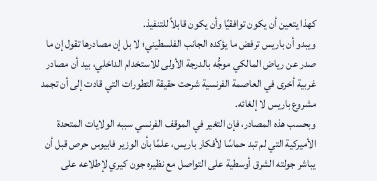كهذا يتعين أن يكون توافقيًا وأن يكون قابلاً للتنفيذ.
ويبدو أن باريس ترفض ما يؤكده الجانب الفلسطيني؛ لا بل إن مصادرها تقول إن ما صدر عن رياض المالكي موجُّه بالدرجة الأولى للاستخدام الداخلي، بيد أن مصادر غربية أخرى في العاصمة الفرنسية شرحت حقيقة التطورات التي قادت إلى أن تجمد مشروع باريس لا إلغائه.
وبحسب هذه المصادر، فإن التغير في الموقف الفرنسي سببه الولايات المتحدة الأميركية التي لم تبد حماسًا لأفكار باريس، علمًا بأن الوزير فابيوس حرص قبل أن يباشر جولته الشرق أوسطية على التواصل مع نظيره جون كيري لإطلاعه على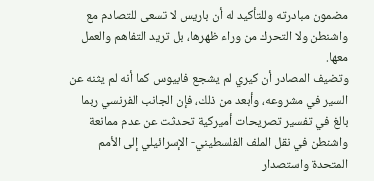مضمون مبادرته وللتأكيد له أن باريس لا تسعى للتصادم مع واشنطن ولا التحرك من وراء ظهرها، بل تريد التفاهم والعمل معها.
وتضيف المصادر أن كيري لم يشجع فابيوس كما أنه لم يثنه عن السير في مشروعه، وأبعد من ذلك، فإن الجانب الفرنسي ربما بالغ في تفسير تصريحات أميركية تحدثت عن عدم ممانعة واشنطن في نقل الملف الفلسطيني- الإسرائيلي إلى الأمم المتحدة واستصدار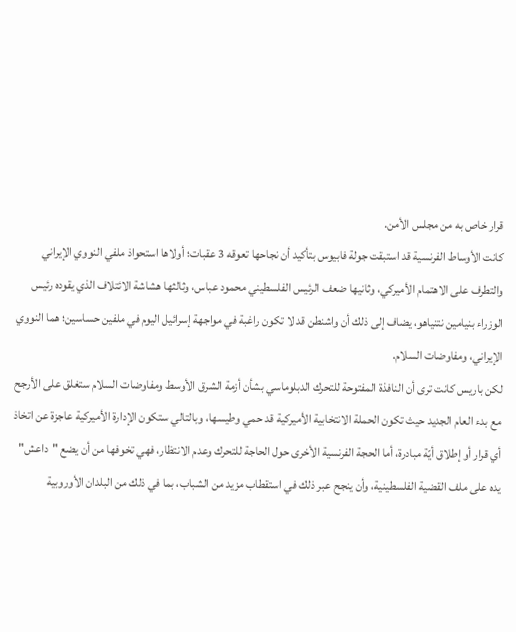قرار خاص به من مجلس الأمن.
كانت الأوساط الفرنسية قد استبقت جولة فابيوس بتأكيد أن نجاحها تعوقه 3 عقبات؛ أولاها استحواذ ملفي النووي الإيراني والتطرف على الاهتمام الأميركي، وثانيها ضعف الرئيس الفلسطيني محمود عباس، وثالثها هشاشة الائتلاف الذي يقوده رئيس الوزراء بنيامين نتنياهو، يضاف إلى ذلك أن واشنطن قد لا تكون راغبة في مواجهة إسرائيل اليوم في ملفين حساسين؛ هما النووي الإيراني، ومفاوضات السلام.
لكن باريس كانت ترى أن النافذة المفتوحة للتحرك الدبلوماسي بشأن أزمة الشرق الأوسط ومفاوضات السلام ستغلق على الأرجح مع بدء العام الجديد حيث تكون الحملة الانتخابية الأميركية قد حمي وطيسها، وبالتالي ستكون الإدارة الأميركية عاجزة عن اتخاذ أي قرار أو إطلاق أيّة مبادرة، أما الحجة الفرنسية الأخرى حول الحاجة للتحرك وعدم الانتظار، فهي تخوفها من أن يضع "داعش" يده على ملف القضية الفلسطينية، وأن ينجح عبر ذلك في استقطاب مزيد من الشباب، بما في ذلك من البلدان الأوروبية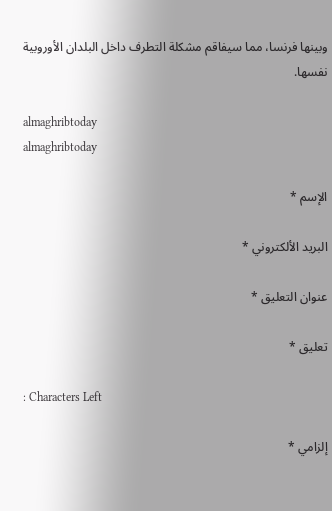وبينها فرنسا، مما سيفاقم مشكلة التطرف داخل البلدان الأوروبية نفسها.

almaghribtoday
almaghribtoday

الإسم *

البريد الألكتروني *

عنوان التعليق *

تعليق *

: Characters Left

إلزامي *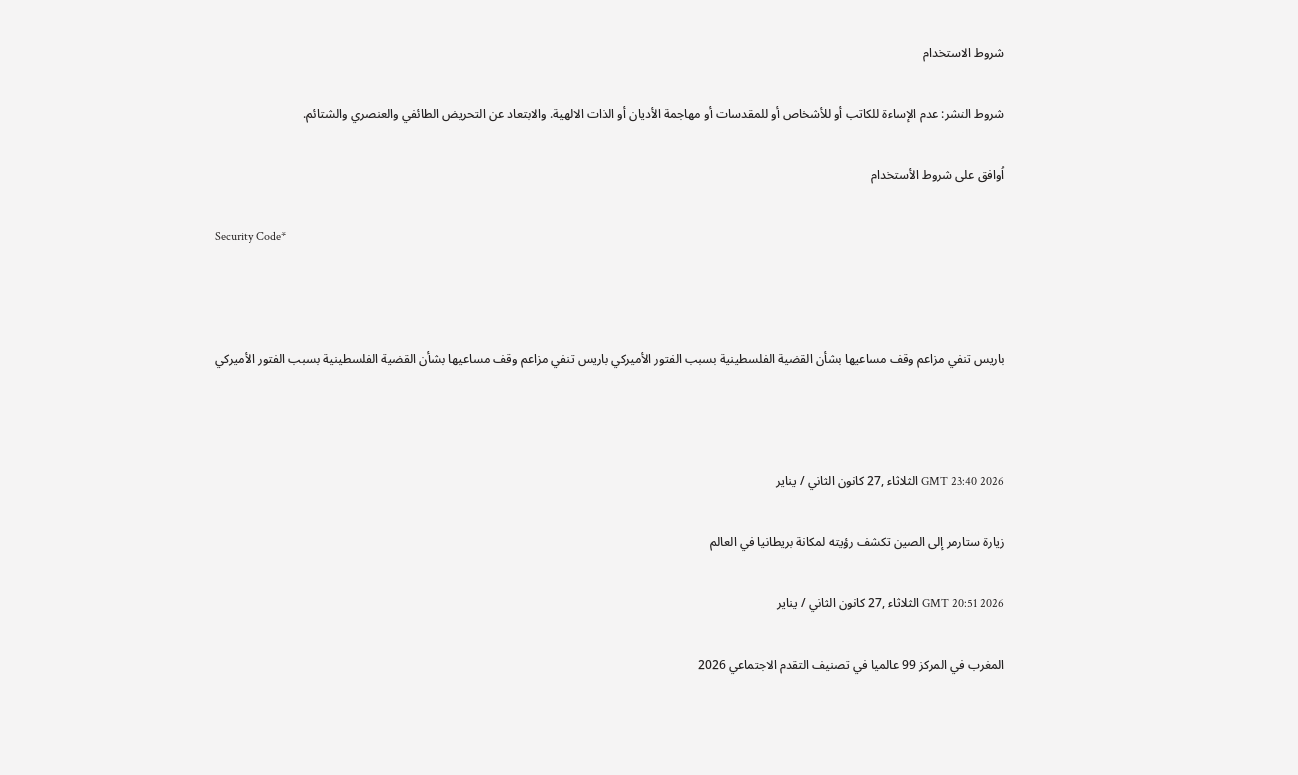شروط الاستخدام

شروط النشر: عدم الإساءة للكاتب أو للأشخاص أو للمقدسات أو مهاجمة الأديان أو الذات الالهية. والابتعاد عن التحريض الطائفي والعنصري والشتائم.

اُوافق على شروط الأستخدام

Security Code*



باريس تنفي مزاعم وقف مساعيها بشأن القضية الفلسطينية بسبب الفتور الأميركي باريس تنفي مزاعم وقف مساعيها بشأن القضية الفلسطينية بسبب الفتور الأميركي



GMT 23:40 2026 الثلاثاء ,27 كانون الثاني / يناير

زيارة ستارمر إلى الصين تكشف رؤيته لمكانة بريطانيا في العالم

GMT 20:51 2026 الثلاثاء ,27 كانون الثاني / يناير

المغرب في المركز 99 عالميا في تصنيف التقدم الاجتماعي 2026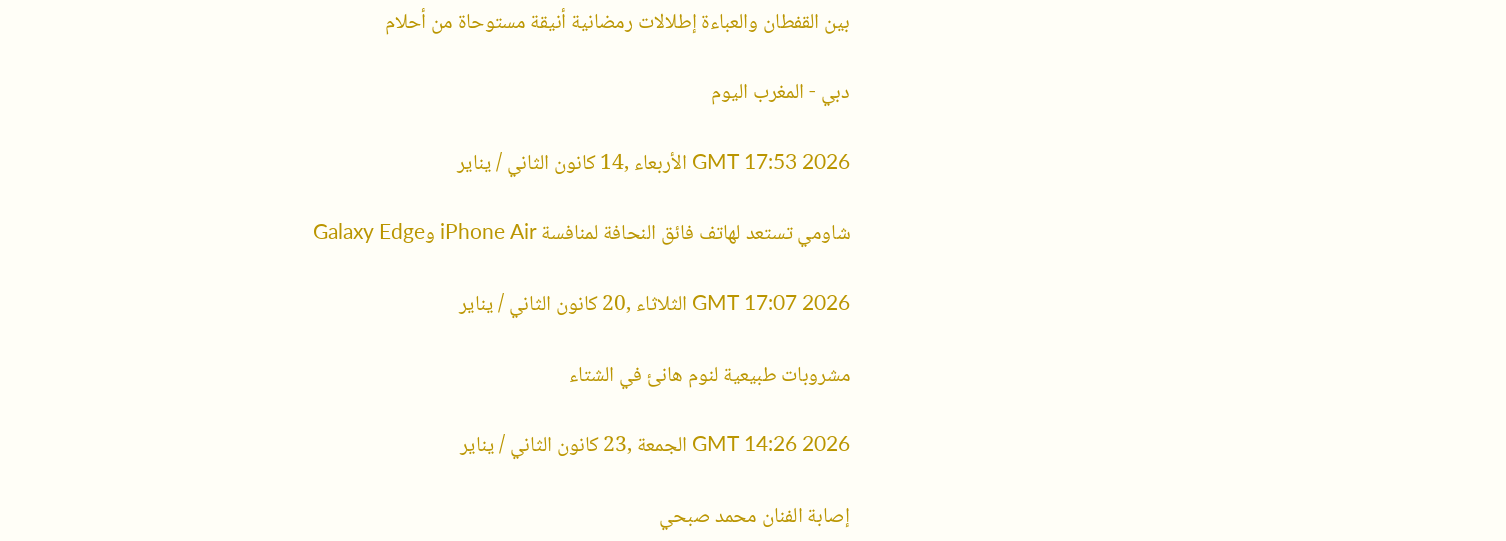بين القفطان والعباءة إطلالات رمضانية أنيقة مستوحاة من أحلام

دبي - المغرب اليوم

GMT 17:53 2026 الأربعاء ,14 كانون الثاني / يناير

شاومي تستعد لهاتف فائق النحافة لمنافسة iPhone Air وGalaxy Edge

GMT 17:07 2026 الثلاثاء ,20 كانون الثاني / يناير

مشروبات طبيعية لنوم هانئ في الشتاء

GMT 14:26 2026 الجمعة ,23 كانون الثاني / يناير

إصابة الفنان محمد صبحي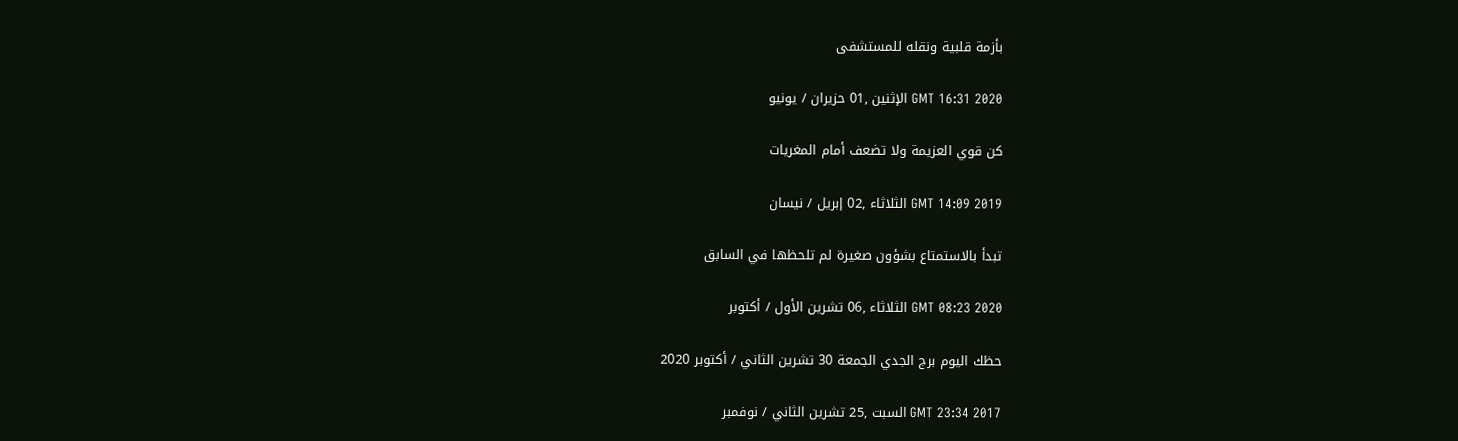بأزمة قلبية ونقله للمستشفى

GMT 16:31 2020 الإثنين ,01 حزيران / يونيو

كن قوي العزيمة ولا تضعف أمام المغريات

GMT 14:09 2019 الثلاثاء ,02 إبريل / نيسان

تبدأ بالاستمتاع بشؤون صغيرة لم تلحظها في السابق

GMT 08:23 2020 الثلاثاء ,06 تشرين الأول / أكتوبر

حظك اليوم برج الجدي الجمعة 30 تشرين الثاني / أكتوبر 2020

GMT 23:34 2017 السبت ,25 تشرين الثاني / نوفمبر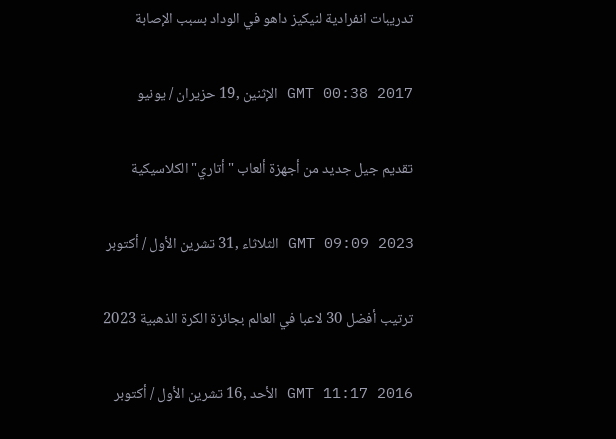تدريبات انفرادية لنيكيز داهو في الوداد بسبب الإصابة

GMT 00:38 2017 الإثنين ,19 حزيران / يونيو

تقديم جيل جديد من أجهزة ألعاب "أتاري" الكلاسيكية

GMT 09:09 2023 الثلاثاء ,31 تشرين الأول / أكتوبر

ترتيب أفضل 30 لاعبا في العالم بجائزة الكرة الذهبية 2023

GMT 11:17 2016 الأحد ,16 تشرين الأول / أكتوبر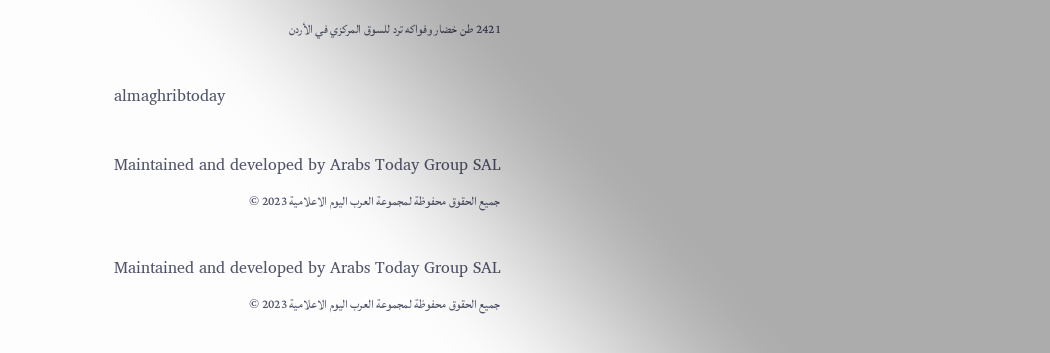2421 طن خضار وفواكه ترد للسوق المركزي في الأردن

almaghribtoday

Maintained and developed by Arabs Today Group SAL
جميع الحقوق محفوظة لمجموعة العرب اليوم الاعلامية 2023 ©

Maintained and developed by Arabs Today Group SAL
جميع الحقوق محفوظة لمجموعة العرب اليوم الاعلامية 2023 ©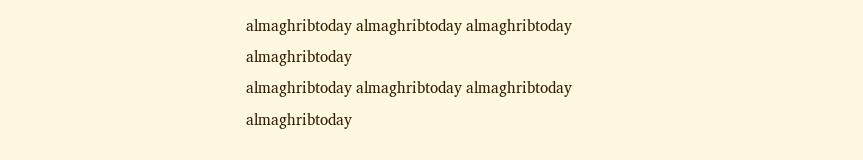almaghribtoday almaghribtoday almaghribtoday almaghribtoday
almaghribtoday almaghribtoday almaghribtoday
almaghribtoday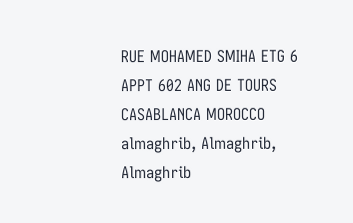RUE MOHAMED SMIHA ETG 6 APPT 602 ANG DE TOURS CASABLANCA MOROCCO
almaghrib, Almaghrib, Almaghrib